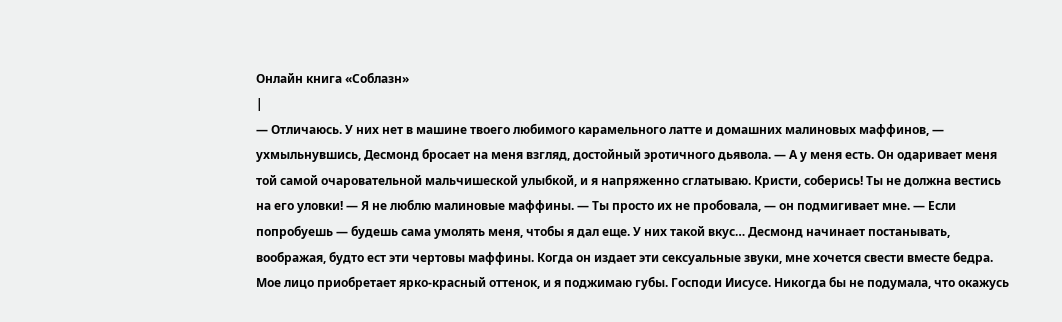Онлайн книга «Соблазн»
|
— Отличаюсь. У них нет в машине твоего любимого карамельного латте и домашних малиновых маффинов, — ухмыльнувшись, Десмонд бросает на меня взгляд, достойный эротичного дьявола. — А у меня есть. Он одаривает меня той самой очаровательной мальчишеской улыбкой, и я напряженно сглатываю. Кристи, соберись! Ты не должна вестись на его уловки! — Я не люблю малиновые маффины. — Ты просто их не пробовала, — он подмигивает мне. — Если попробуешь — будешь сама умолять меня, чтобы я дал еще. У них такой вкус… Десмонд начинает постанывать, воображая, будто ест эти чертовы маффины. Когда он издает эти сексуальные звуки, мне хочется свести вместе бедра. Мое лицо приобретает ярко-красный оттенок, и я поджимаю губы. Господи Иисусе. Никогда бы не подумала, что окажусь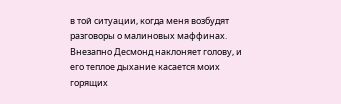в той ситуации, когда меня возбудят разговоры о малиновых маффинах. Внезапно Десмонд наклоняет голову, и его теплое дыхание касается моих горящих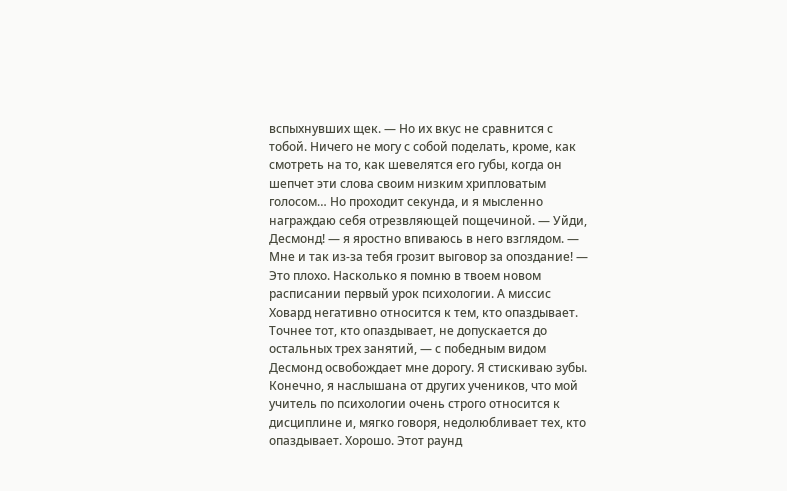вспыхнувших щек. — Но их вкус не сравнится с тобой. Ничего не могу с собой поделать, кроме, как смотреть на то, как шевелятся его губы, когда он шепчет эти слова своим низким хрипловатым голосом… Но проходит секунда, и я мысленно награждаю себя отрезвляющей пощечиной. — Уйди, Десмонд! — я яростно впиваюсь в него взглядом. — Мне и так из-за тебя грозит выговор за опоздание! — Это плохо. Насколько я помню в твоем новом расписании первый урок психологии. А миссис Ховард негативно относится к тем, кто опаздывает. Точнее тот, кто опаздывает, не допускается до остальных трех занятий, — с победным видом Десмонд освобождает мне дорогу. Я стискиваю зубы. Конечно, я наслышана от других учеников, что мой учитель по психологии очень строго относится к дисциплине и, мягко говоря, недолюбливает тех, кто опаздывает. Хорошо. Этот раунд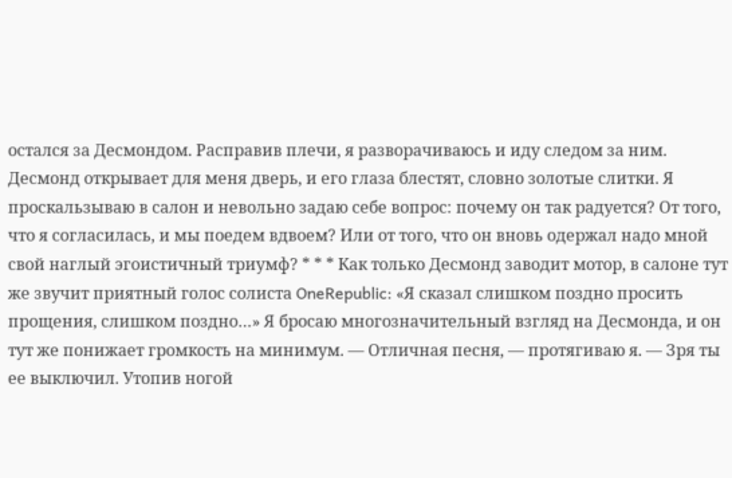остался за Десмондом. Расправив плечи, я разворачиваюсь и иду следом за ним. Десмонд открывает для меня дверь, и его глаза блестят, словно золотые слитки. Я проскальзываю в салон и невольно задаю себе вопрос: почему он так радуется? От того, что я согласилась, и мы поедем вдвоем? Или от того, что он вновь одержал надо мной свой наглый эгоистичный триумф? * * * Как только Десмонд заводит мотор, в салоне тут же звучит приятный голос солиста OneRepublic: «Я сказал слишком поздно просить прощения, слишком поздно…» Я бросаю многозначительный взгляд на Десмонда, и он тут же понижает громкость на минимум. — Отличная песня, — протягиваю я. — Зря ты ее выключил. Утопив ногой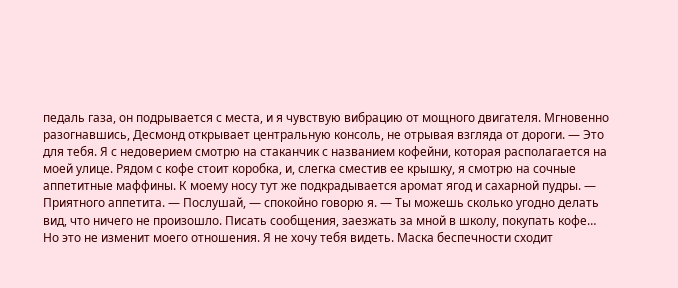педаль газа, он подрывается с места, и я чувствую вибрацию от мощного двигателя. Мгновенно разогнавшись, Десмонд открывает центральную консоль, не отрывая взгляда от дороги. — Это для тебя. Я с недоверием смотрю на стаканчик с названием кофейни, которая располагается на моей улице. Рядом с кофе стоит коробка, и, слегка сместив ее крышку, я смотрю на сочные аппетитные маффины. К моему носу тут же подкрадывается аромат ягод и сахарной пудры. — Приятного аппетита. — Послушай, — спокойно говорю я. — Ты можешь сколько угодно делать вид, что ничего не произошло. Писать сообщения, заезжать за мной в школу, покупать кофе… Но это не изменит моего отношения. Я не хочу тебя видеть. Маска беспечности сходит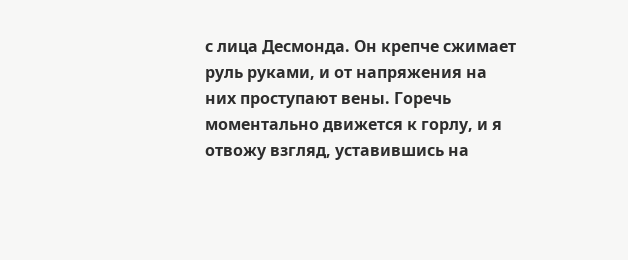с лица Десмонда. Он крепче сжимает руль руками, и от напряжения на них проступают вены. Горечь моментально движется к горлу, и я отвожу взгляд, уставившись на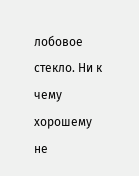лобовое стекло. Ни к чему хорошему не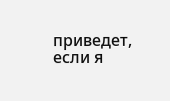приведет, если я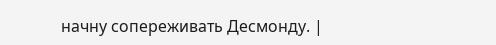начну сопереживать Десмонду. |